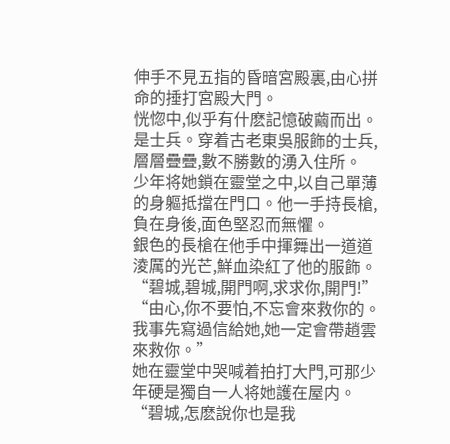伸手不見五指的昏暗宮殿裏,由心拼命的捶打宮殿大門。
恍惚中,似乎有什麽記憶破繭而出。
是士兵。穿着古老東吳服飾的士兵,層層疊疊,數不勝數的湧入住所。
少年将她鎖在靈堂之中,以自己單薄的身軀抵擋在門口。他一手持長槍,負在身後,面色堅忍而無懼。
銀色的長槍在他手中揮舞出一道道淩厲的光芒,鮮血染紅了他的服飾。
“碧城,碧城,開門啊,求求你,開門!”
“由心,你不要怕,不忘會來救你的。我事先寫過信給她,她一定會帶趙雲來救你。”
她在靈堂中哭喊着拍打大門,可那少年硬是獨自一人将她護在屋内。
“碧城,怎麽說你也是我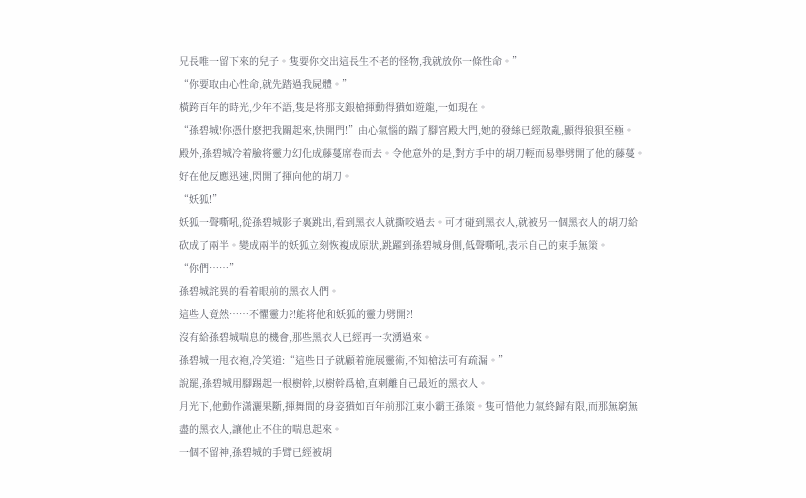兄長唯一留下來的兒子。隻要你交出這長生不老的怪物,我就放你一條性命。”
“你要取由心性命,就先踏過我屍體。”
橫跨百年的時光,少年不語,隻是将那支銀槍揮動得猶如遊龍,一如現在。
“孫碧城!你憑什麽把我關起來,快開門!”由心氣惱的踹了腳宮殿大門,她的發絲已經散亂,顯得狼狽至極。
殿外,孫碧城冷着臉将靈力幻化成藤蔓席卷而去。令他意外的是,對方手中的胡刀輕而易舉劈開了他的藤蔓。好在他反應迅速,閃開了揮向他的胡刀。
“妖狐!”
妖狐一聲嘶吼,從孫碧城影子裏跳出,看到黑衣人就撕咬過去。可才碰到黑衣人,就被另一個黑衣人的胡刀給砍成了兩半。變成兩半的妖狐立刻恢複成原狀,跳躍到孫碧城身側,低聲嘶吼,表示自己的束手無策。
“你們……”
孫碧城詫異的看着眼前的黑衣人們。
這些人竟然……不懼靈力?!能将他和妖狐的靈力劈開?!
沒有給孫碧城喘息的機會,那些黑衣人已經再一次湧過來。
孫碧城一甩衣袍,冷笑道:“這些日子就顧着施展靈術,不知槍法可有疏漏。”
說罷,孫碧城用腳踢起一根樹幹,以樹幹爲槍,直刺離自己最近的黑衣人。
月光下,他動作潇灑果斷,揮舞間的身姿猶如百年前那江東小霸王孫策。隻可惜他力氣終歸有限,而那無窮無盡的黑衣人,讓他止不住的喘息起來。
一個不留神,孫碧城的手臂已經被胡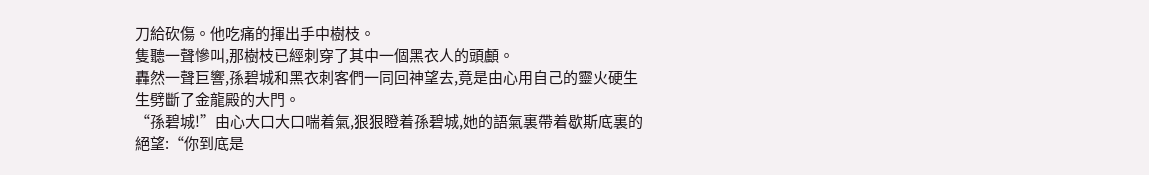刀給砍傷。他吃痛的揮出手中樹枝。
隻聽一聲慘叫,那樹枝已經刺穿了其中一個黑衣人的頭顱。
轟然一聲巨響,孫碧城和黑衣刺客們一同回神望去,竟是由心用自己的靈火硬生生劈斷了金龍殿的大門。
“孫碧城!”由心大口大口喘着氣,狠狠瞪着孫碧城,她的語氣裏帶着歇斯底裏的絕望:“你到底是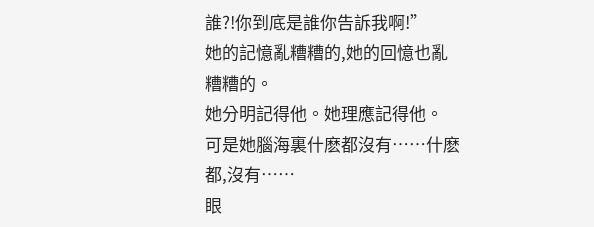誰?!你到底是誰你告訴我啊!”
她的記憶亂糟糟的,她的回憶也亂糟糟的。
她分明記得他。她理應記得他。
可是她腦海裏什麽都沒有……什麽都,沒有……
眼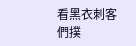看黑衣刺客們撲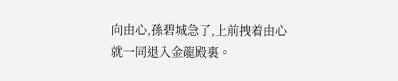向由心,孫碧城急了,上前拽着由心就一同退入金龍殿裏。